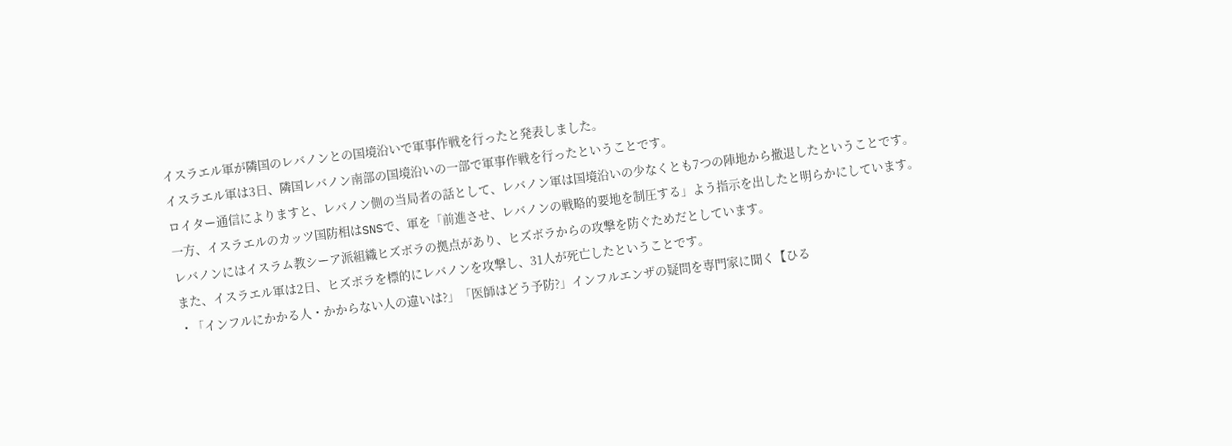イスラエル軍が隣国のレバノンとの国境沿いで軍事作戦を行ったと発表しました。
イスラエル軍は3日、隣国レバノン南部の国境沿いの一部で軍事作戦を行ったということです。
ロイター通信によりますと、レバノン側の当局者の話として、レバノン軍は国境沿いの少なくとも7つの陣地から撤退したということです。
一方、イスラエルのカッツ国防相はSNSで、軍を「前進させ、レバノンの戦略的要地を制圧する」よう指示を出したと明らかにしています。
レバノンにはイスラム教シーア派組織ヒズボラの拠点があり、ヒズボラからの攻撃を防ぐためだとしています。
また、イスラエル軍は2日、ヒズボラを標的にレバノンを攻撃し、31人が死亡したということです。
・「インフルにかかる人・かからない人の違いは?」「医師はどう予防?」インフルエンザの疑問を専門家に聞く【ひる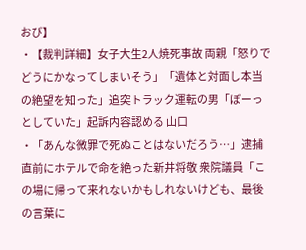おび】
・【裁判詳細】女子大生2人焼死事故 両親「怒りでどうにかなってしまいそう」「遺体と対面し本当の絶望を知った」追突トラック運転の男「ぼーっとしていた」起訴内容認める 山口
・「あんな微罪で死ぬことはないだろう…」逮捕直前にホテルで命を絶った新井将敬 衆院議員「この場に帰って来れないかもしれないけども、最後の言葉に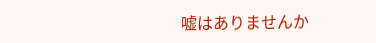嘘はありませんか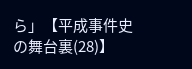ら」【平成事件史の舞台裏(28)】